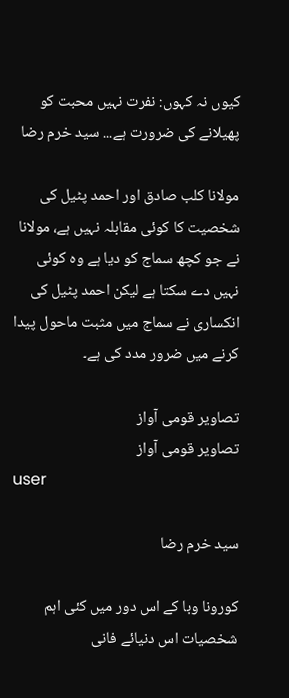کیوں نہ کہوں: نفرت نہیں محبت کو پھیلانے کی ضرورت ہے... سید خرم رضا

مولانا کلب صادق اور احمد پٹیل کی شخصیت کا کوئی مقابلہ نہیں ہے، مولانا نے جو کچھ سماج کو دیا ہے وہ کوئی نہیں دے سکتا ہے لیکن احمد پٹیل کی انکساری نے سماج میں مثبت ماحول پیدا کرنے میں ضرور مدد کی ہے۔

تصاویر قومی آواز
تصاویر قومی آواز
user

سید خرم رضا

کورونا وبا کے اس دور میں کئی اہم شخصیات اس دنیائے فانی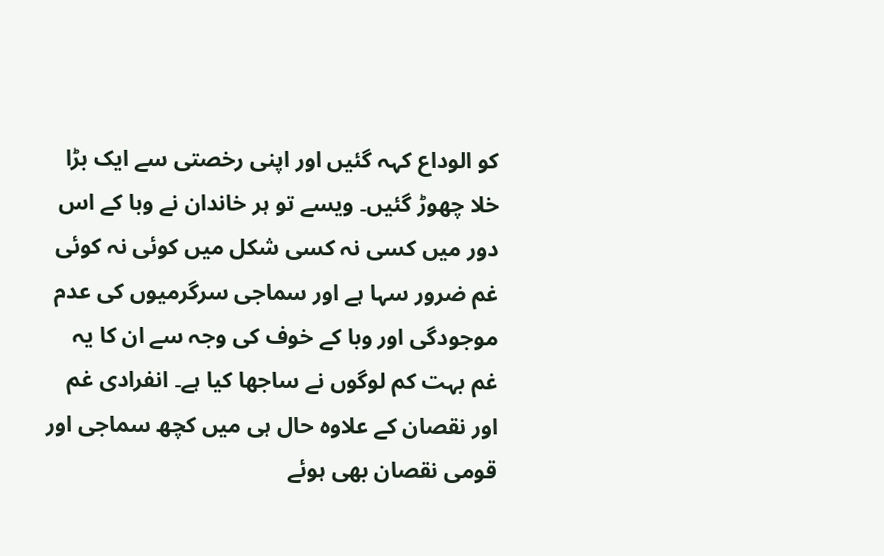کو الوداع کہہ گئیں اور اپنی رخصتی سے ایک بڑا خلا چھوڑ گئیں۔ ویسے تو ہر خاندان نے وبا کے اس دور میں کسی نہ کسی شکل میں کوئی نہ کوئی غم ضرور سہا ہے اور سماجی سرگرمیوں کی عدم موجودگی اور وبا کے خوف کی وجہ سے ان کا یہ غم بہت کم لوگوں نے ساجھا کیا ہے۔ انفرادی غم اور نقصان کے علاوہ حال ہی میں کچھ سماجی اور قومی نقصان بھی ہوئے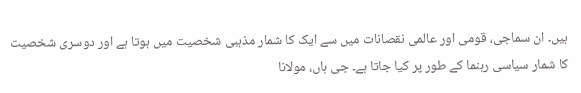ہیں۔ ان سماجی، قومی اور عالمی نقصانات میں سے ایک کا شمار مذہبی شخصیت میں ہوتا ہے اور دوسری شخصیت کا شمار سیاسی رہنما کے طور پر کیا جاتا ہے۔ جی ہاں، مولانا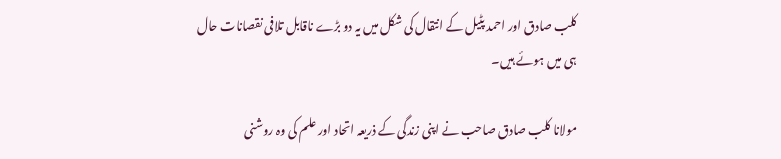کلب صادق اور احمد پٹیل کے انتقال کی شکل میں یہ دو بڑے ناقابل تلافی نقصانات حال ہی میں ہوئے ہیں۔

مولانا کلب صادق صاحب نے اپنی زندگی کے ذریعہ اتحاد اور علم کی وہ روشنی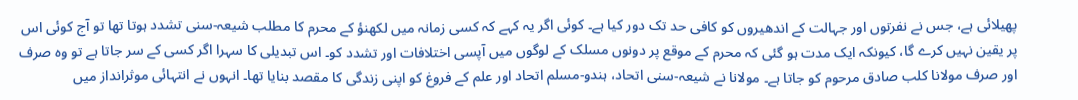پھیلائی ہے، جس نے نفرتوں اور جہالت کے اندھیروں کو کافی حد تک دور کیا ہے۔ کوئی اگر یہ کہے کہ کسی زمانہ میں لکھنؤ کے محرم کا مطلب شیعہ-سنی تشدد ہوتا تھا تو آج کوئی اس پر یقین نہیں کرے گا، کیونکہ ایک مدت ہو گئی کہ محرم کے موقع پر دونوں مسلک کے لوگوں میں آپسی اختلافات اور تشدد کو۔ اس تبدیلی کا سہرا اگر کسی کے سر جاتا ہے تو وہ صرف اور صرف مولانا کلب صادق مرحوم کو جاتا ہے۔ مولانا نے شیعہ-سنی اتحاد، ہندو-مسلم اتحاد اور علم کے فروغ کو اپنی زندگی کا مقصد بنایا تھا۔ انہوں نے انتہائی موثرانداز میں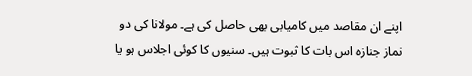اپنے ان مقاصد میں کامیابی بھی حاصل کی ہے۔ مولانا کی دو نماز جنازہ اس بات کا ثبوت ہیں۔ سنیوں کا کوئی اجلاس ہو یا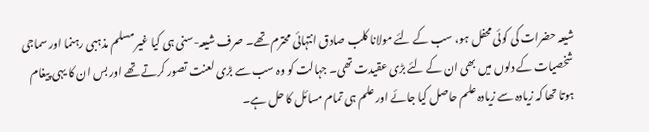شیعہ حضرات کی کوئی محفل ہو، سب کے لئے مولانا کلب صادق انتہائی محترم تھے۔ صرف شیعہ-سنی ہی کیا غیر مسلم مذہبی رہنما اور سماجی شخصیات کے دلوں میں بھی ان کے لئے بڑی عقیدت تھی۔ جہالت کو وہ سب سے بڑی لعنت تصور کرتے تھے اور بس ان کا یہی پیغام ہوتا تھا کہ زیادہ سے زیادہ علم حاصل کیا جائے اور علم ہی تمام مسائل کا حل ہے۔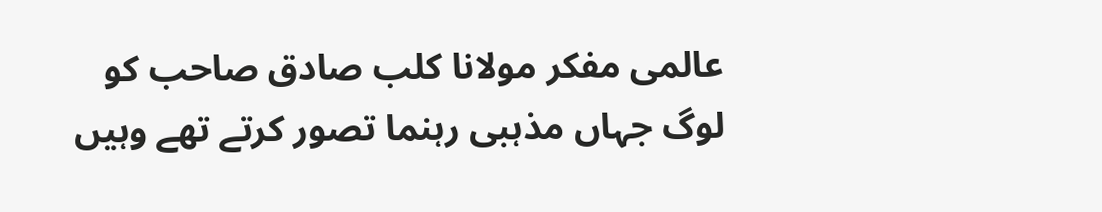عالمی مفکر مولانا کلب صادق صاحب کو لوگ جہاں مذہبی رہنما تصور کرتے تھے وہیں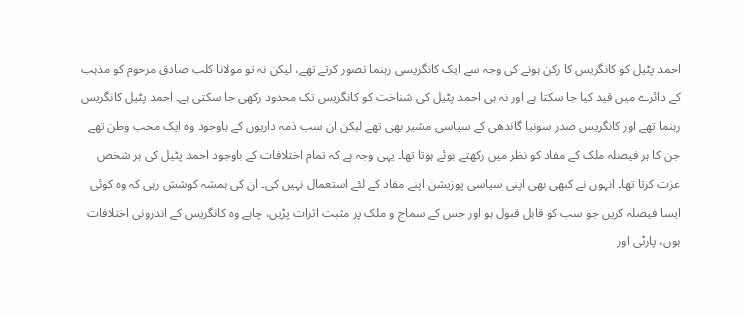احمد پٹیل کو کانگریس کا رکن ہونے کی وجہ سے ایک کانگریسی رہنما تصور کرتے تھے، لیکن نہ تو مولانا کلب صادق مرحوم کو مذہب کے دائرے میں قید کیا جا سکتا ہے اور نہ ہی احمد پٹیل کی شناخت کو کانگریس تک محدود رکھی جا سکتی ہے۔ احمد پٹیل کانگریس رہنما تھے اور کانگریس صدر سونیا گاندھی کے سیاسی مشیر بھی تھے لیکن ان سب ذمہ داریوں کے باوجود وہ ایک محب وطن تھے جن کا ہر فیصلہ ملک کے مفاد کو نظر میں رکھتے ہوئے ہوتا تھا۔ یہی وجہ ہے کہ تمام اختلافات کے باوجود احمد پٹیل کی ہر شخص عزت کرتا تھا۔ انہوں نے کبھی بھی اپنی سیاسی پوزیشن اپنے مفاد کے لئے استعمال نہیں کی۔ ان کی ہمشہ کوشش رہی کہ وہ کوئی ایسا فیصلہ کریں جو سب کو قابل قبول ہو اور جس کے سماج و ملک پر مثبت اثرات پڑیں، چاہے وہ کانگریس کے اندرونی اختلافات ہوں، پارٹی اور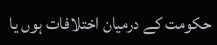حکومت کے درمیان اختلافات ہوں یا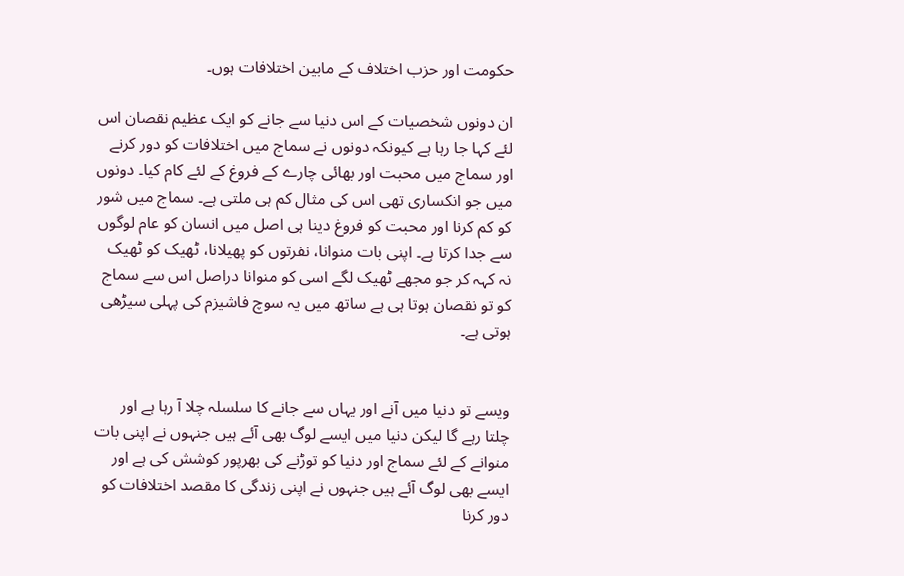حکومت اور حزب اختلاف کے مابین اختلافات ہوں۔

ان دونوں شخصیات کے اس دنیا سے جانے کو ایک عظیم نقصان اس لئے کہا جا رہا ہے کیونکہ دونوں نے سماج میں اختلافات کو دور کرنے اور سماج میں محبت اور بھائی چارے کے فروغ کے لئے کام کیا۔ دونوں میں جو انکساری تھی اس کی مثال کم ہی ملتی ہے۔ سماج میں شور کو کم کرنا اور محبت کو فروغ دینا ہی اصل میں انسان کو عام لوگوں سے جدا کرتا ہے۔ اپنی بات منوانا، نفرتوں کو پھیلانا، ٹھیک کو ٹھیک نہ کہہ کر جو مجھے ٹھیک لگے اسی کو منوانا دراصل اس سے سماج کو تو نقصان ہوتا ہی ہے ساتھ میں یہ سوچ فاشیزم کی پہلی سیڑھی ہوتی ہے۔


ویسے تو دنیا میں آنے اور یہاں سے جانے کا سلسلہ چلا آ رہا ہے اور چلتا رہے گا لیکن دنیا میں ایسے لوگ بھی آئے ہیں جنہوں نے اپنی بات منوانے کے لئے سماج اور دنیا کو توڑنے کی بھرپور کوشش کی ہے اور ایسے بھی لوگ آئے ہیں جنہوں نے اپنی زندگی کا مقصد اختلافات کو دور کرنا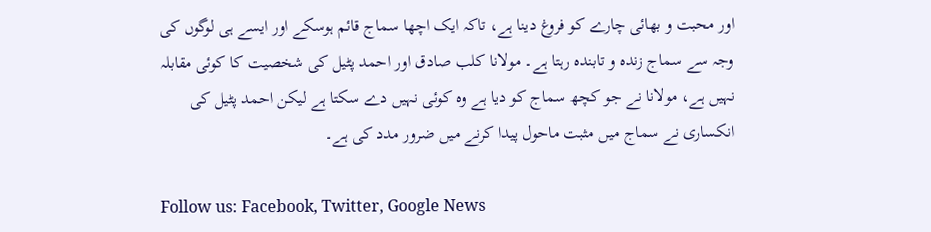اور محبت و بھائی چارے کو فروغ دینا ہے، تاکہ ایک اچھا سماج قائم ہوسکے اور ایسے ہی لوگوں کی وجہ سے سماج زندہ و تابندہ رہتا ہے۔ مولانا کلب صادق اور احمد پٹیل کی شخصیت کا کوئی مقابلہ نہیں ہے، مولانا نے جو کچھ سماج کو دیا ہے وہ کوئی نہیں دے سکتا ہے لیکن احمد پٹیل کی انکساری نے سماج میں مثبت ماحول پیدا کرنے میں ضرور مدد کی ہے۔

Follow us: Facebook, Twitter, Google News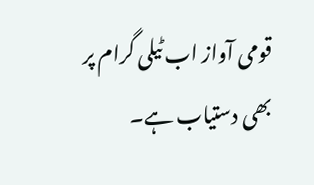قومی آواز اب ٹیلی گرام پر بھی دستیاب ہے۔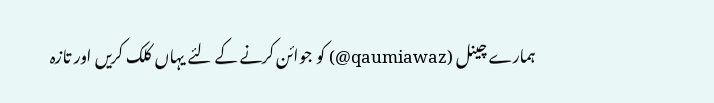ہمارے چینل (qaumiawaz@) کو جوائن کرنے کے لئے یہاں کلک کریں اور تازہ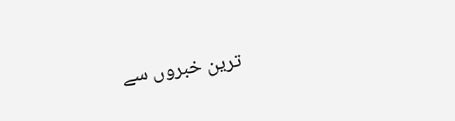ترین خبروں سے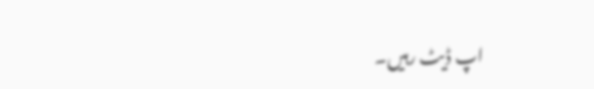اپ ڈیٹ رہیں۔